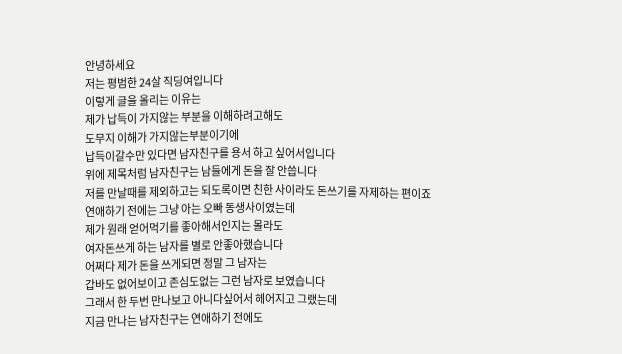안녕하세요
저는 평범한 24살 직딩여입니다
이렇게 글을 올리는 이유는
제가 납득이 가지않는 부분을 이해하려고해도
도무지 이해가 가지않는부분이기에
납득이갈수만 있다면 남자친구를 용서 하고 싶어서입니다
위에 제목처럼 남자친구는 남들에게 돈을 잘 안씁니다
저를 만날때를 제외하고는 되도록이면 친한 사이라도 돈쓰기를 자제하는 편이죠
연애하기 전에는 그냥 아는 오빠 동생사이였는데
제가 원래 얻어먹기를 좋아해서인지는 몰라도
여자돈쓰게 하는 남자를 별로 안좋아했습니다
어쩌다 제가 돈을 쓰게되면 정말 그 남자는
갑바도 없어보이고 존심도없는 그런 남자로 보였습니다
그래서 한 두번 만나보고 아니다싶어서 헤어지고 그랬는데
지금 만나는 남자친구는 연애하기 전에도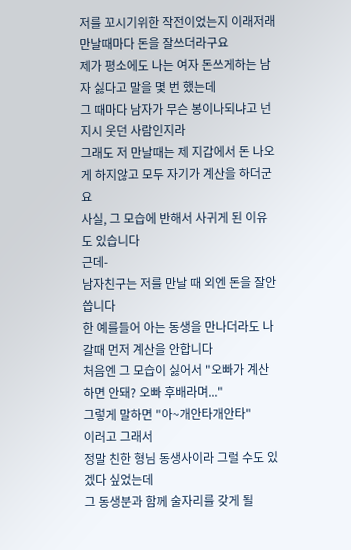저를 꼬시기위한 작전이었는지 이래저래 만날때마다 돈을 잘쓰더라구요
제가 평소에도 나는 여자 돈쓰게하는 남자 싫다고 말을 몇 번 했는데
그 때마다 남자가 무슨 봉이나되냐고 넌지시 웃던 사람인지라
그래도 저 만날때는 제 지갑에서 돈 나오게 하지않고 모두 자기가 계산을 하더군요
사실, 그 모습에 반해서 사귀게 된 이유도 있습니다
근데-
남자친구는 저를 만날 때 외엔 돈을 잘안씁니다
한 예를들어 아는 동생을 만나더라도 나갈때 먼저 계산을 안합니다
처음엔 그 모습이 싫어서 "오빠가 계산하면 안돼? 오빠 후배라며..."
그렇게 말하면 "아~개안타개안타"
이러고 그래서
정말 친한 형님 동생사이라 그럴 수도 있겠다 싶었는데
그 동생분과 함께 술자리를 갖게 될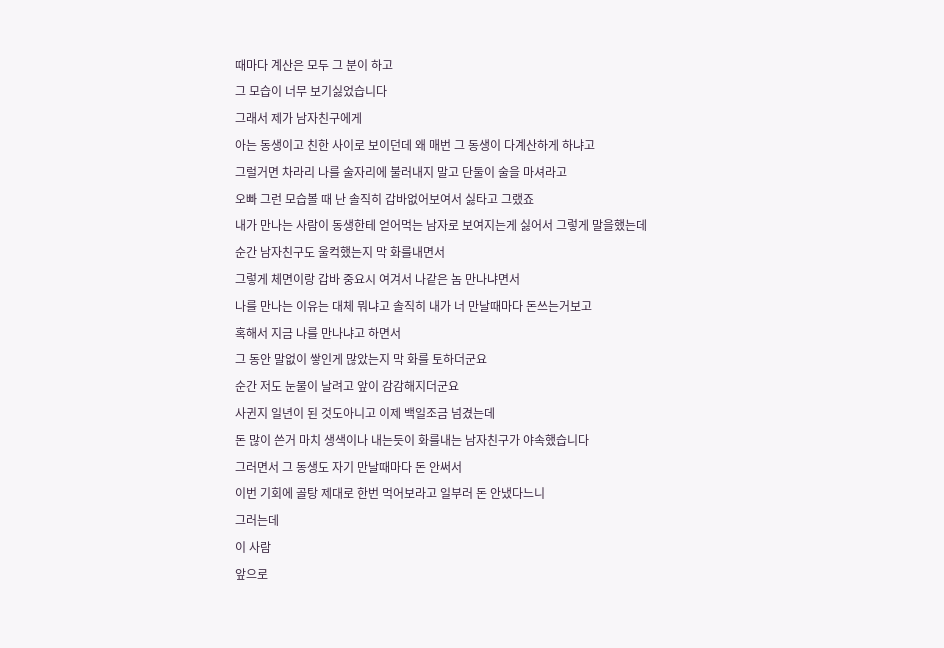때마다 계산은 모두 그 분이 하고
그 모습이 너무 보기싫었습니다
그래서 제가 남자친구에게
아는 동생이고 친한 사이로 보이던데 왜 매번 그 동생이 다계산하게 하냐고
그럴거면 차라리 나를 술자리에 불러내지 말고 단둘이 술을 마셔라고
오빠 그런 모습볼 때 난 솔직히 갑바없어보여서 싫타고 그랬죠
내가 만나는 사람이 동생한테 얻어먹는 남자로 보여지는게 싫어서 그렇게 말을했는데
순간 남자친구도 울컥했는지 막 화를내면서
그렇게 체면이랑 갑바 중요시 여겨서 나같은 놈 만나냐면서
나를 만나는 이유는 대체 뭐냐고 솔직히 내가 너 만날때마다 돈쓰는거보고
혹해서 지금 나를 만나냐고 하면서
그 동안 말없이 쌓인게 많았는지 막 화를 토하더군요
순간 저도 눈물이 날려고 앞이 감감해지더군요
사귄지 일년이 된 것도아니고 이제 백일조금 넘겼는데
돈 많이 쓴거 마치 생색이나 내는듯이 화를내는 남자친구가 야속했습니다
그러면서 그 동생도 자기 만날때마다 돈 안써서
이번 기회에 골탕 제대로 한번 먹어보라고 일부러 돈 안냈다느니
그러는데
이 사람
앞으로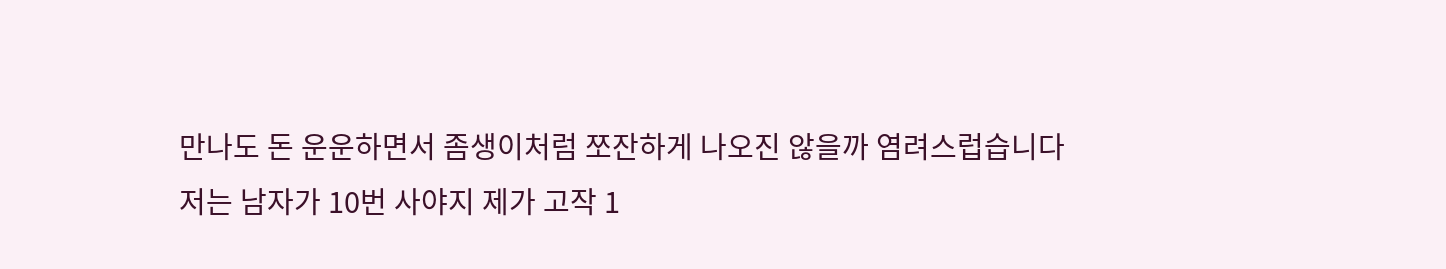만나도 돈 운운하면서 좀생이처럼 쪼잔하게 나오진 않을까 염려스럽습니다
저는 남자가 10번 사야지 제가 고작 1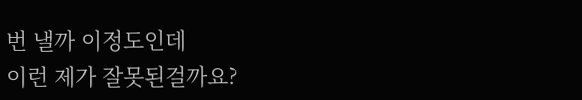번 낼까 이정도인데
이런 제가 잘못된걸까요?